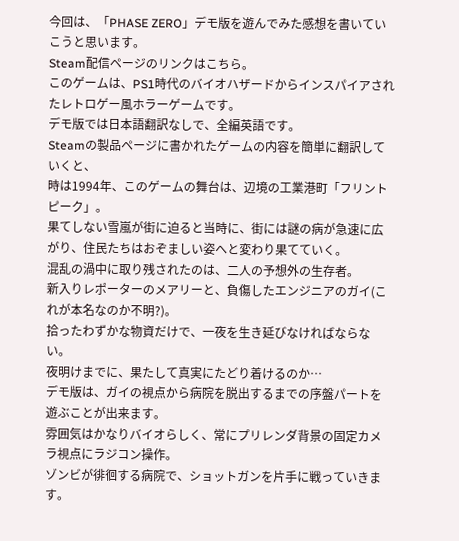今回は、「PHASE ZERO」デモ版を遊んでみた感想を書いていこうと思います。
Steam配信ページのリンクはこちら。
このゲームは、PS1時代のバイオハザードからインスパイアされたレトロゲー風ホラーゲームです。
デモ版では日本語翻訳なしで、全編英語です。
Steamの製品ページに書かれたゲームの内容を簡単に翻訳していくと、
時は1994年、このゲームの舞台は、辺境の工業港町「フリントピーク」。
果てしない雪嵐が街に迫ると当時に、街には謎の病が急速に広がり、住民たちはおぞましい姿へと変わり果てていく。
混乱の渦中に取り残されたのは、二人の予想外の生存者。
新入りレポーターのメアリーと、負傷したエンジニアのガイ(これが本名なのか不明?)。
拾ったわずかな物資だけで、一夜を生き延びなければならない。
夜明けまでに、果たして真実にたどり着けるのか…
デモ版は、ガイの視点から病院を脱出するまでの序盤パートを遊ぶことが出来ます。
雰囲気はかなりバイオらしく、常にプリレンダ背景の固定カメラ視点にラジコン操作。
ゾンビが徘徊する病院で、ショットガンを片手に戦っていきます。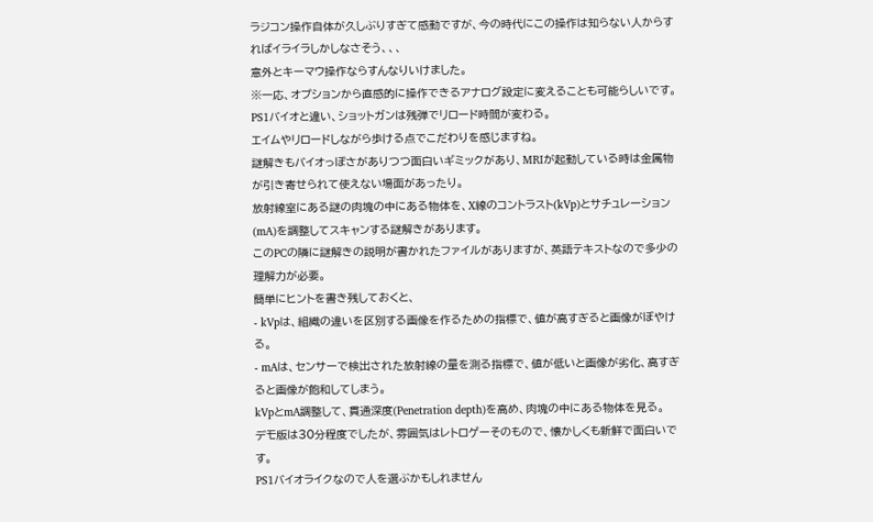ラジコン操作自体が久しぶりすぎて感動ですが、今の時代にこの操作は知らない人からすればイライラしかしなさそう、、、
意外とキーマウ操作ならすんなりいけました。
※一応、オプションから直感的に操作できるアナログ設定に変えることも可能らしいです。
PS1バイオと違い、ショットガンは残弾でリロード時間が変わる。
エイムやリロードしながら歩ける点でこだわりを感じますね。
謎解きもバイオっぽさがありつつ面白いギミックがあり、MRIが起動している時は金属物が引き寄せられて使えない場面があったり。
放射線室にある謎の肉塊の中にある物体を、X線のコントラスト(kVp)とサチュレーション(mA)を調整してスキャンする謎解きがあります。
このPCの隣に謎解きの説明が書かれたファイルがありますが、英語テキストなので多少の理解力が必要。
簡単にヒントを書き残しておくと、
- kVpは、組織の違いを区別する画像を作るための指標で、値が高すぎると画像がぼやける。
- mAは、センサーで検出された放射線の量を測る指標で、値が低いと画像が劣化、高すぎると画像が飽和してしまう。
kVpとmA調整して、貫通深度(Penetration depth)を高め、肉塊の中にある物体を見る。
デモ版は30分程度でしたが、雰囲気はレトロゲーそのもので、懐かしくも新鮮で面白いです。
PS1バイオライクなので人を選ぶかもしれません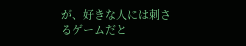が、好きな人には刺さるゲームだと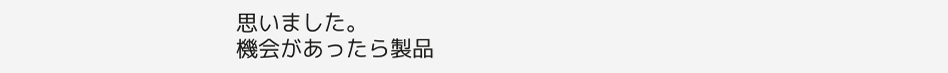思いました。
機会があったら製品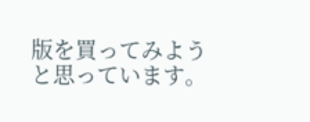版を買ってみようと思っています。